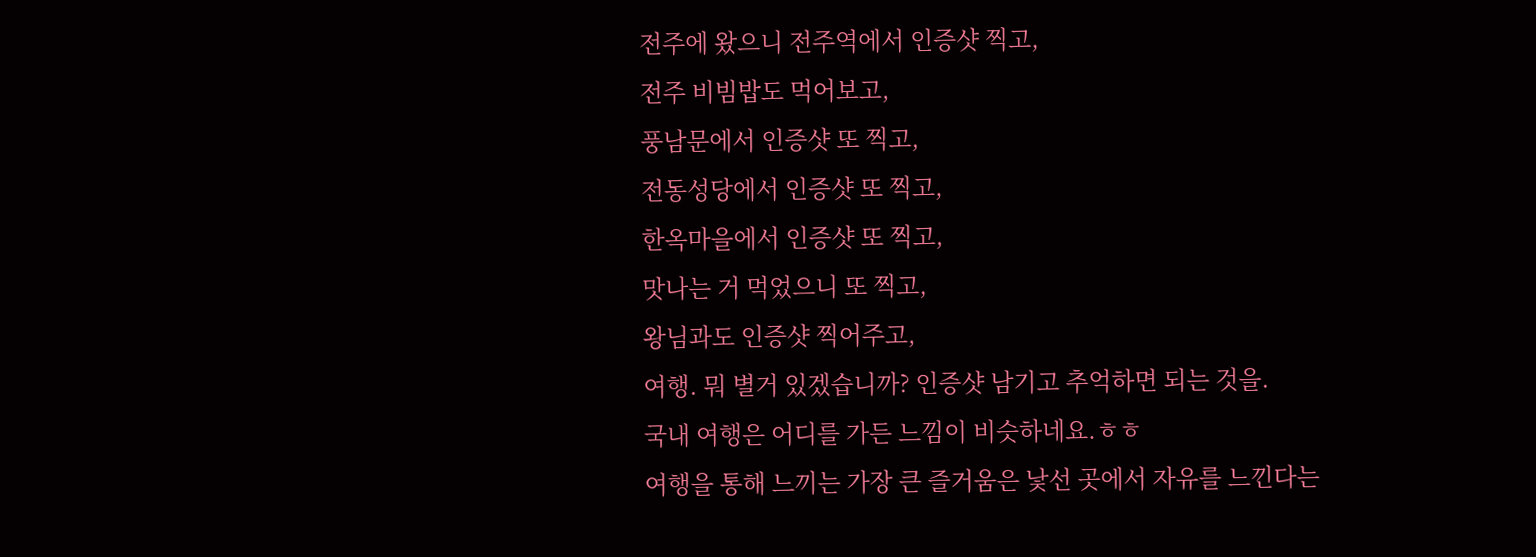전주에 왔으니 전주역에서 인증샷 찍고,
전주 비빔밥도 먹어보고,
풍남문에서 인증샷 또 찍고,
전동성당에서 인증샷 또 찍고,
한옥마을에서 인증샷 또 찍고,
맛나는 거 먹었으니 또 찍고,
왕님과도 인증샷 찍어주고,
여행. 뭐 별거 있겠습니까? 인증샷 남기고 추억하면 되는 것을.
국내 여행은 어디를 가든 느낌이 비슷하네요.ㅎㅎ
여행을 통해 느끼는 가장 큰 즐거움은 낯선 곳에서 자유를 느낀다는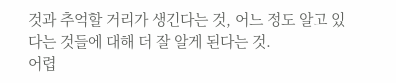것과 추억할 거리가 생긴다는 것, 어느 정도 알고 있다는 것들에 대해 더 잘 알게 된다는 것.
어렵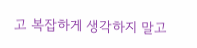고 복잡하게 생각하지 말고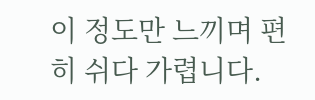이 정도만 느끼며 편히 쉬다 가렵니다.